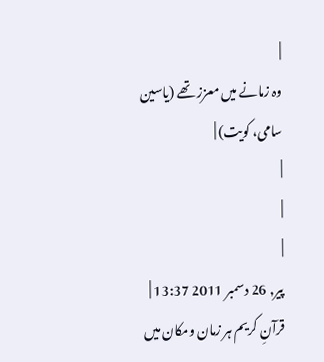|
وہ زمانے میں معزز تھے (یاسین سامی، کویت) |
|
|
|
پیر, 26 دسمبر 2011 13:37 |
قرآنِ کریم ہر زمان ومکان میں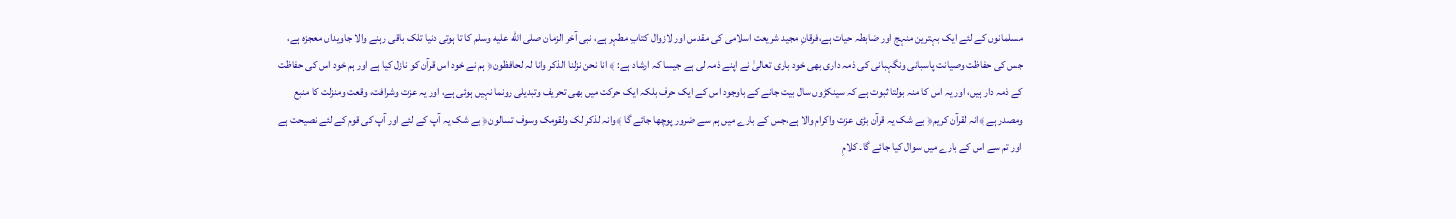مسلمانوں کے لئے ایک بہترین منہج اور ضابطہ حیات ہے،فرقانِ مجید شریعت اسلامی کی مقدس اور لازوال کتابِ مطہر ہے، نبی آخر الزمان صلى الله عليه وسلم کا تا ہوتی دنیا تلک باقی رہنے والا جاویداں معجزہ ہے، جس کی حفاظت وصیانت پاسبانی ونگہبانی کی ذمہ داری بھی خود باری تعالیٰ نے اپنے ذمہ لی ہے جیسا کہ ارشاد ہے: ﴾ انا نحن نزلنا الذکر وانا لہ لحافظون﴿ ہم نے خود اس قرآن کو نازل کیا ہے اور ہم خود اس کی حفاظت کے ذمہ دار ہیں، اور یہ اس کا منہ بولتا ثبوت ہے کہ سینکڑوں سال بیت جانے کے باوجود اس کے ایک حرف بلکہ ایک حرکت میں بھی تحریف وتبدیلی رونما نہیں ہوئی ہے، اور یہ عزت وشرافت، وقعت ومنزلت کا منبع ومصدر ہے ﴾انہ لقرآن کریم﴿ بے شک یہ قرآن بڑی عزت واکرام والا ہے،جس کے بارے میں ہم سے ضرور پوچھا جائے گا ﴾وانہ لذکر لک ولقومک وسوف تسالون﴿ بے شک یہ آپ کے لئے اور آپ کی قوم کے لئے نصیحت ہے اور تم سے اس کے بارے میں سوال کیا جائے گا۔ کلامِ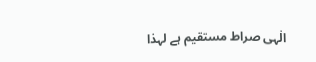الٰہی صراط مستقیم ہے لہذا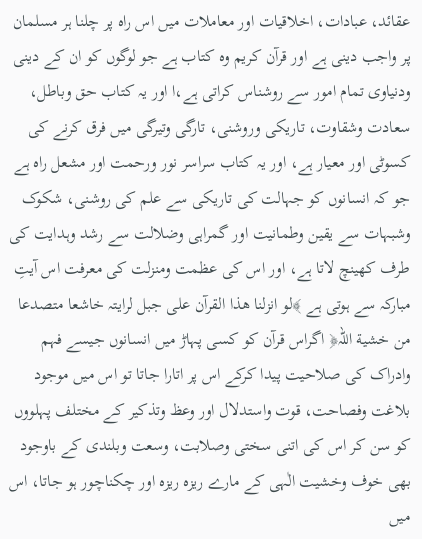عقائد، عبادات، اخلاقیات اور معاملات میں اس راہ پر چلنا ہر مسلمان پر واجب دینی ہے اور قرآن کریم وہ کتاب ہے جو لوگوں کو ان کے دینی ودنیاوی تمام امور سے روشناس کراتی ہے،ا اور یہ کتاب حق وباطل، سعادت وشقاوت، تاریکی وروشنی، تارگی وتیرگی میں فرق کرنے کی کسوٹی اور معیار ہے، اور یہ کتاب سراسر نور ورحمت اور مشعل راہ ہے جو کہ انسانوں کو جہالت کی تاریکی سے علم کی روشنی، شکوک وشبہات سے یقین وطمانیت اور گمراہی وضلالت سے رشد وہدایت کی طرف کھینچ لاتا ہے، اور اس کی عظمت ومنزلت کی معرفت اس آیتِ مبارکہ سے ہوتی ہے ﴾لو انزلنا ھذا القرآن علی جبل لرایتہ خاشعا متصدعا من خشیة اللہ﴿ اگراس قرآن کو کسی پہاڑ میں انسانوں جیسے فہم وادراک کی صلاحیت پیدا کرکے اس پر اتارا جاتا تو اس میں موجود بلاغت وفصاحت، قوت واستدلال اور وعظ وتذکیر کے مختلف پہلووں کو سن کر اس کی اتنی سختی وصلابت، وسعت وبلندی کے باوجود بھی خوف وخشیت الٰہی کے مارے ریزہ ریزہ اور چکناچور ہو جاتا، اس میں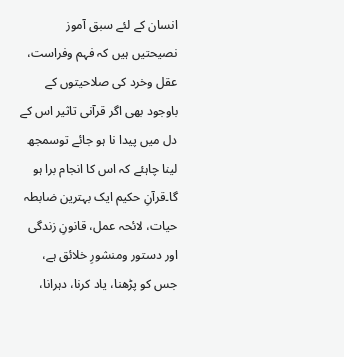انسان کے لئے سبق آموز نصیحتیں ہیں کہ فہم وفراست، عقل وخرد کی صلاحیتوں کے باوجود بھی اگر قرآنی تاثیر اس کے دل میں پیدا نا ہو جائے توسمجھ لینا چاہئے کہ اس کا انجام برا ہو گا۔قرآنِ حکیم ایک بہترین ضابطہ حیات، لائحہ عمل، قانونِ زندگی اور دستور ومنشورِ خلائق ہے، جس کو پڑھنا، یاد کرنا، دہرانا،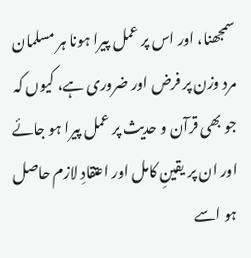سمجھنا، اور اس پر عمل پیرا ہونا ہر مسلمان مرد وزن پر فرض اور ضروری ہے، کیوں کہ جو بھی قرآن و حدیث پر عمل پیرا ہو جائے اور ان پر یقینِ کامل اور اعتقادِ لازم حاصل ہو اسے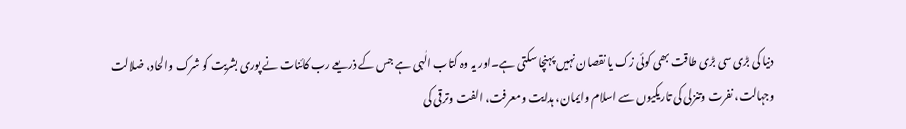دنیا کی بڑی سی بڑی طاقت بھی کوئی زک یا نقصان نہیں پہنچا سکتی ہے۔اور یہ وہ کتاب الٰہی ہے جس کے ذریعے رب کائنات نے پوری بشریت کو شرک والحاد، ضلالت وجہالت، نفرت وتنزلی کی تاریکیوں سے اسلام وایمان، ہدایت ومعرفت، الفت وترقی کی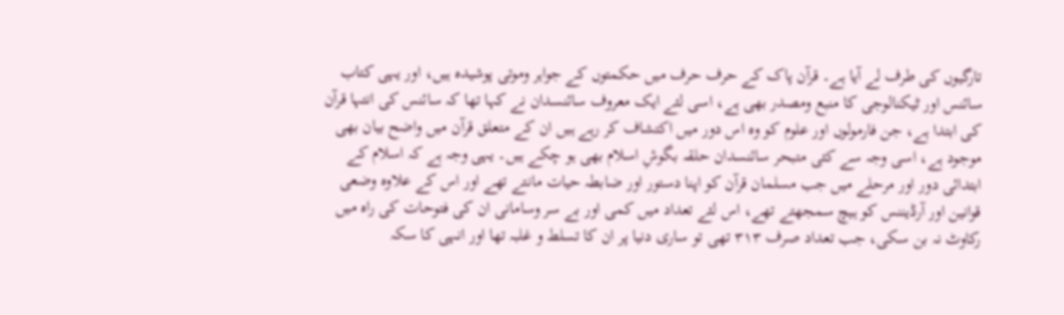تارگیوں کی طرف لے آیا ہے۔ قرآن پاک کے حرف حرف میں حکمتوں کے جواہر وموتی پوشیدہ ہیں، اور یہی کتاب سائنس اور ٹیکنالوجی کا منبع ومصدر بھی ہے، اسی لئے ایک معروف سائنسدان نے کہا تھا کہ سائنس کی انتہا قرآن کی ابتدا ہے، جن فارمولوں اور علوم کو وہ اس دور میں اکتشاف کر رہے ہیں ان کے متعلق قرآن میں واضح بیان بھی موجود ہے، اسی وجہ سے کئی متبحر سائنسدان حلقہ بگوشِ اسلام بھی ہو چکے ہیں۔ یہی وجہ ہے کہ اسلام کے ابتدائی دور اور مرحلے میں جب مسلمان قرآن کو اپنا دستور اور ضابطہ حیات مانتے تھے اور اس کے علاوہ وضعی قوانین اور آرڈیننس کو ہیچ سمجھتے تھے، اس لئے تعداد میں کمی اور بے سر وسامانی ان کی فتوحات کی راہ میں رکاوٹ نہ بن سکی، جب تعداد صرف ۳۱۳ تھی تو ساری دنیا پر ان کا تسلط و غلبہ تھا اور انہی کا سکہ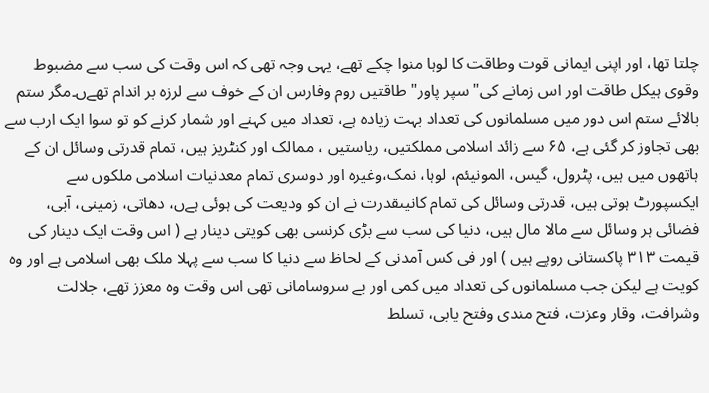چلتا تھا، اور اپنی ایمانی قوت وطاقت کا لوہا منوا چکے تھے، یہی وجہ تھی کہ اس وقت کی سب سے مضبوط وقوی ہیکل طاقت اور اس زمانے کی" سپر پاور" طاقتیں روم وفارس ان کے خوف سے لرزہ بر اندام تھےں۔مگر ستم بالائے ستم اس دور میں مسلمانوں کی تعداد بہت زیادہ ہے، تعداد میں کہنے اور شمار کرنے کو تو سوا ایک ارب سے بھی تجاوز کر گئی ہے، ۶۵ سے زائد اسلامی مملکتیں، ریاستیں ، ممالک اور کنٹریز ہیں، تمام قدرتی وسائل ان کے ہاتھوں میں ہیں، پٹرول، گیس، المونیئم، لوہا، نمک،وغیرہ اور دوسری تمام معدنیات اسلامی ملکوں سے ایکسپورٹ ہوتی ہیں، قدرتی وسائل کی تمام کانیںقدرت نے ان کو ودیعت کی ہوئی ہےں، دھاتی، زمینی، آبی، فضائی ہر وسائل سے مالا مال ہیں، دنیا کی سب سے بڑی کرنسی بھی کویتی دینار ہے ( اس وقت ایک دینار کی قیمت ۳۱۳ پاکستانی روپے ہیں ) اور فی کس آمدنی کے لحاظ سے دنیا کا سب سے پہلا ملک بھی اسلامی ہے اور وہ کویت ہے لیکن جب مسلمانوں کی تعداد میں کمی اور بے سروسامانی تھی اس وقت وہ معزز تھے، جلالت وشرافت، وقار وعزت، فتح مندی وفتح یابی، تسلط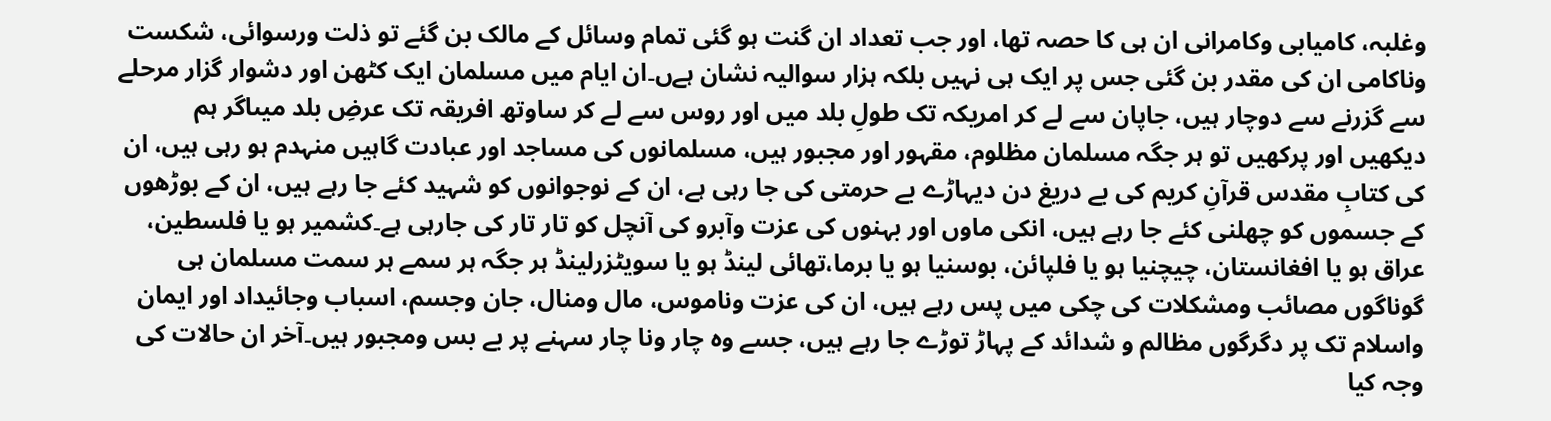وغلبہ، کامیابی وکامرانی ان ہی کا حصہ تھا، اور جب تعداد ان گنت ہو گئی تمام وسائل کے مالک بن گئے تو ذلت ورسوائی، شکست وناکامی ان کی مقدر بن گئی جس پر ایک ہی نہیں بلکہ ہزار سوالیہ نشان ہےں۔ان ایام میں مسلمان ایک کٹھن اور دشوار گزار مرحلے سے گزرنے سے دوچار ہیں، جاپان سے لے کر امریکہ تک طولِ بلد میں اور روس سے لے کر ساوتھ افریقہ تک عرضِ بلد میںاگر ہم دیکھیں اور پرکھیں تو ہر جگہ مسلمان مظلوم، مقہور اور مجبور ہیں، مسلمانوں کی مساجد اور عبادت گاہیں منہدم ہو رہی ہیں، ان کی کتابِ مقدس قرآنِ کریم کی بے دریغ دن دیہاڑے بے حرمتی کی جا رہی ہے، ان کے نوجوانوں کو شہید کئے جا رہے ہیں، ان کے بوڑھوں کے جسموں کو چھلنی کئے جا رہے ہیں، انکی ماوں اور بہنوں کی عزت وآبرو کی آنچل کو تار تار کی جارہی ہے۔کشمیر ہو یا فلسطین، عراق ہو یا افغانستان، چیچنیا ہو یا فلپائن، بوسنیا ہو یا برما،تھائی لینڈ ہو یا سویٹزرلینڈ ہر جگہ ہر سمے ہر سمت مسلمان ہی گوناگوں مصائب ومشکلات کی چکی میں پس رہے ہیں، ان کی عزت وناموس، مال ومنال، جان وجسم، اسباب وجائیداد اور ایمان واسلام تک پر دگرگوں مظالم و شدائد کے پہاڑ توڑے جا رہے ہیں، جسے وہ چار ونا چار سہنے پر بے بس ومجبور ہیں۔آخر ان حالات کی وجہ کیا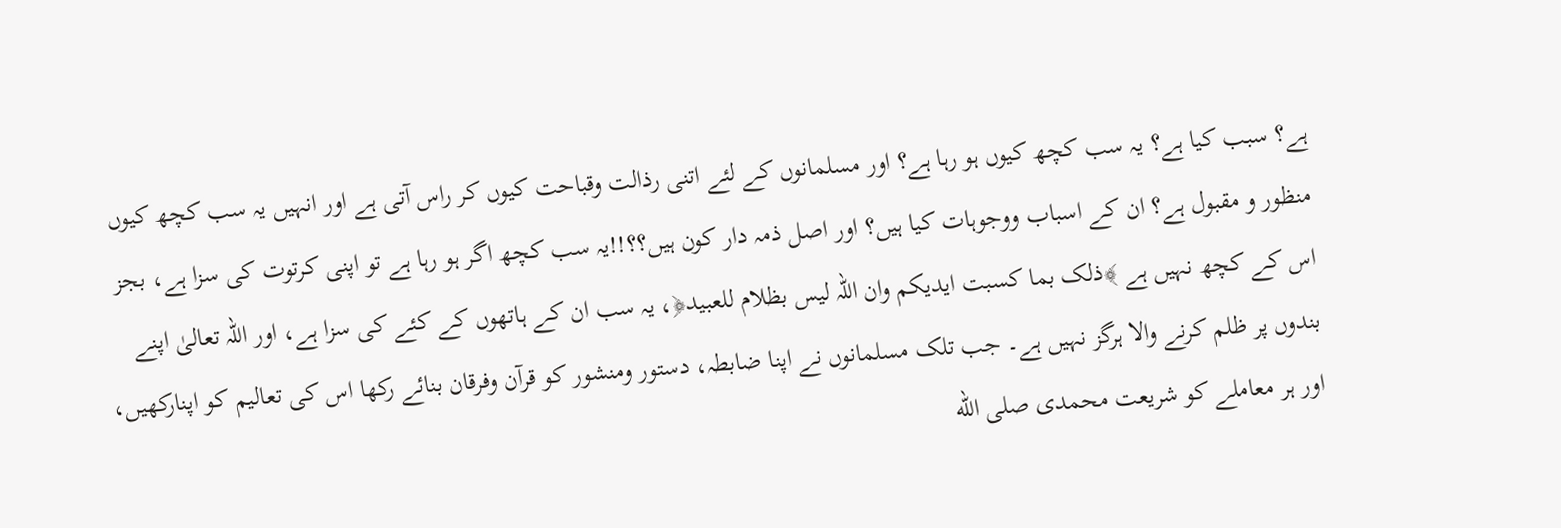ہے؟ سبب کیا ہے؟ یہ سب کچھ کیوں ہو رہا ہے؟ اور مسلمانوں کے لئے اتنی رذالت وقباحت کیوں کر راس آتی ہے اور انہیں یہ سب کچھ کیوں منظور و مقبول ہے؟ ان کے اسباب ووجوہات کیا ہیں؟ اور اصل ذمہ دار کون ہیں؟؟!!یہ سب کچھ اگر ہو رہا ہے تو اپنی کرتوت کی سزا ہے، بجز اس کے کچھ نہیں ہے ﴾ذلک بما کسبت ایدیکم وان اللہ لیس بظلام للعبید﴿، یہ سب ان کے ہاتھوں کے کئے کی سزا ہے، اور اللہ تعالیٰ اپنے بندوں پر ظلم کرنے والا ہرگز نہیں ہے۔ جب تلک مسلمانوں نے اپنا ضابطہ، دستور ومنشور کو قرآن وفرقان بنائے رکھا اس کی تعالیم کو اپنارکھیں، اور ہر معاملے کو شریعت محمدی صلى الله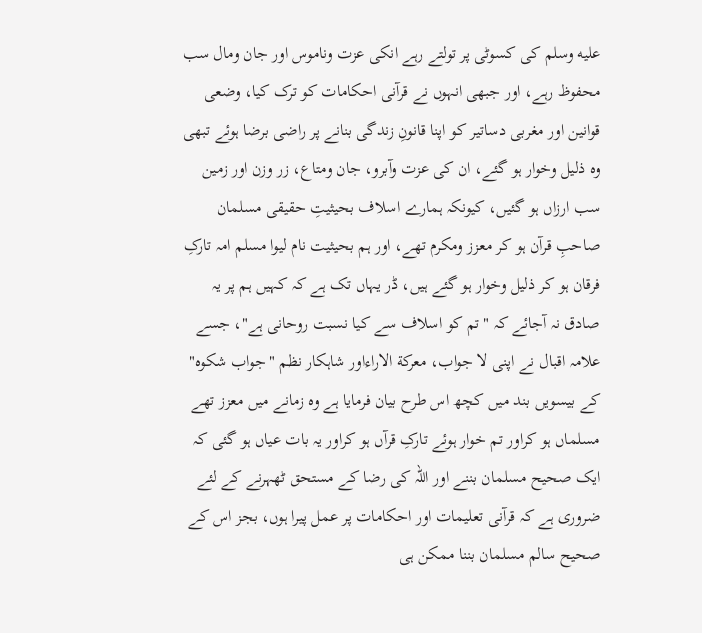عليه وسلم کی کسوٹی پر تولتے رہے انکی عزت وناموس اور جان ومال سب محفوظ رہے، اور جبھی انہوں نے قرآنی احکامات کو ترک کیا، وضعی قوانین اور مغربی دساتیر کو اپنا قانونِ زندگی بنانے پر راضی برضا ہوئے تبھی وہ ذلیل وخوار ہو گئے، ان کی عزت وآبرو، جان ومتاع، زر وزن اور زمین سب ارزاں ہو گئیں، کیونکہ ہمارے اسلاف بحیثیتِ حقیقی مسلمان صاحبِ قرآن ہو کر معزز ومکرم تھے، اور ہم بحیثیت نام لیوا مسلم امہ تارکِ فرقان ہو کر ذلیل وخوار ہو گئے ہیں، ڈر یہاں تک ہے کہ کہیں ہم پر یہ صادق نہ آجائے کہ "تم کو اسلاف سے کیا نسبت روحانی ہے"، جسے علامہ اقبال نے اپنی لا جواب، معرکة الاراءاور شاہکار نظم "جواب شکوہ" کے بیسویں بند میں کچھ اس طرح بیان فرمایا ہے وہ زمانے میں معزز تھے مسلماں ہو کراور تم خوار ہوئے تارکِ قرآں ہو کراور یہ بات عیاں ہو گئی کہ ایک صحیح مسلمان بننے اور اللہ کی رضا کے مستحق ٹھہرنے کے لئے ضروری ہے کہ قرآنی تعلیمات اور احکامات پر عمل پیرا ہوں، بجز اس کے صحیح سالم مسلمان بننا ممکن ہی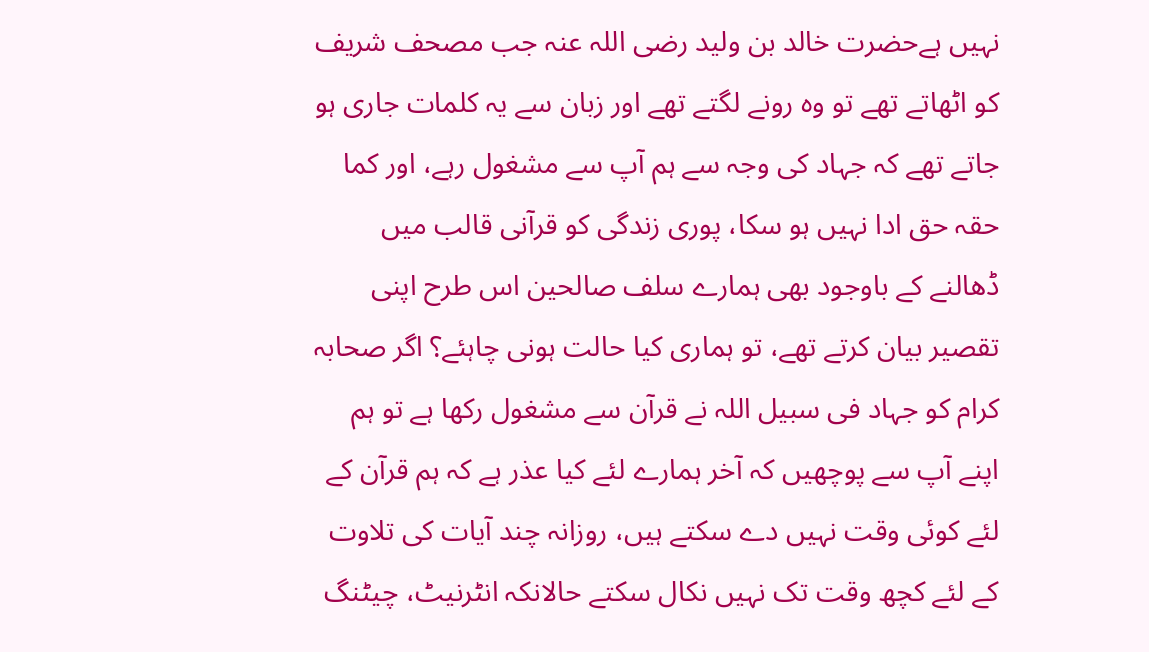نہیں ہےحضرت خالد بن ولید رضی اللہ عنہ جب مصحف شریف کو اٹھاتے تھے تو وہ رونے لگتے تھے اور زبان سے یہ کلمات جاری ہو جاتے تھے کہ جہاد کی وجہ سے ہم آپ سے مشغول رہے، اور کما حقہ حق ادا نہیں ہو سکا، پوری زندگی کو قرآنی قالب میں ڈھالنے کے باوجود بھی ہمارے سلف صالحین اس طرح اپنی تقصیر بیان کرتے تھے، تو ہماری کیا حالت ہونی چاہئے؟ اگر صحابہ کرام کو جہاد فی سبیل اللہ نے قرآن سے مشغول رکھا ہے تو ہم اپنے آپ سے پوچھیں کہ آخر ہمارے لئے کیا عذر ہے کہ ہم قرآن کے لئے کوئی وقت نہیں دے سکتے ہیں، روزانہ چند آیات کی تلاوت کے لئے کچھ وقت تک نہیں نکال سکتے حالانکہ انٹرنیٹ، چیٹنگ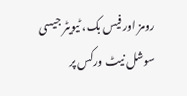رومز اور فیس بک، ٹیویٹر جیسی سوشل نیٹ ورکس پر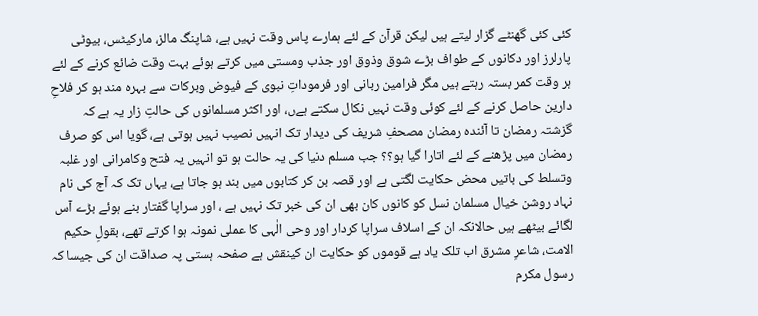کئی کئی گھنٹے گزار لیتے ہیں لیکن قرآن کے لئے ہمارے پاس وقت نہیں ہے، شاپنگ مالز، مارکیٹس، بیوٹی پارلرز اور دکانوں کے طواف بڑے شوق وذوق اور جذب ومستی میں کرتے ہوئے بہت وقت ضائع کرنے کے لئے ہر وقت کمر بستہ رہتے ہیں مگر فرامین ربانی اور فرموداتِ نبوی کے فیوض وبرکات سے بہرہ مند ہو کر فلاحِ دارین حاصل کرنے کے لئے کوئی وقت نہیں نکال سکتے ہےں، اور اکثر مسلمانوں کی حالتِ زار یہ ہے کہ گزشتہ رمضان تا آئندہ رمضان مصحفِ شریف کی دیدار تک انہیں نصیب نہیں ہوتی ہے، گویا اس کو صرف رمضان میں پڑھنے کے لئے اتارا گیا ہو؟؟ جب مسلم دنیا کی یہ حالت ہو تو انہیں یہ فتح وکامرانی اور غلبہ وتسلط کی باتیں محض حکایت لگتی ہے اور قصہ بن کر کتابوں میں بند ہو جاتا ہے، یہاں تک کہ آج کی نام نہاد روشن خیال مسلمان نسل کو کانوں کان بھی ان کی خبر تک نہیں ہے ، اور سراپا گفتار بنے ہوئے بڑے آس لگائے بیٹھے ہیں حالانکہ ان کے اسلاف سراپا کردار اور وحی الٰہی کا عملی نمونہ ہوا کرتے تھے، بقولِ حکیم الامت، شاعرِ مشرق اب تلک یاد ہے قوموں کو حکایت ان کینقش ہے صفحہ ہستی پہ صداقت ان کی جیسا کہ رسول مکرم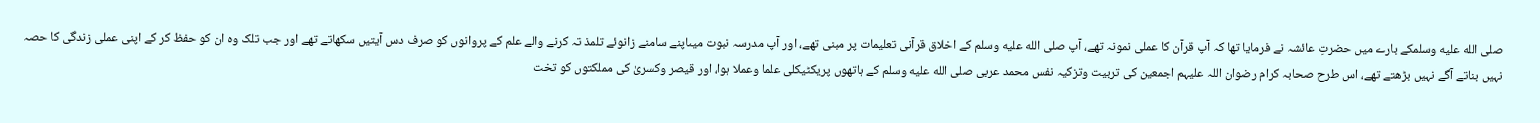صلى الله عليه وسلمکے بارے میں حضرتِ عائشہ نے فرمایا تھا کہ آپ قرآن کا عملی نمونہ تھے، آپ صلى الله عليه وسلم کے اخلاق قرآنی تعلیمات پر مبنی تھے، اور آپ مدرسہ نبوت میںاپنے سامنے زانوئے تلمذ تہ کرنے والے علم کے پروانوں کو صرف دس آیتیں سکھاتے تھے اور جب تلک وہ ان کو حفظ کر کے اپنی عملی زندگی کا حصہ نہیں بناتے آگے نہیں بڑھتے تھے، اس طرح صحابہ کرام رضوان اللہ علیہم اجمعین کی تربیت وتزکیہ نفس محمد عربی صلى الله عليه وسلم کے ہاتھوں پریکٹیکلی علما وعملا ہوا، اور قیصر وکسریٰ کی مملکتوں کو تخت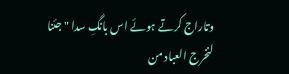وتاراج کرتے ہوئے اس بانگِ سدا "جئنا لنخرج العباد من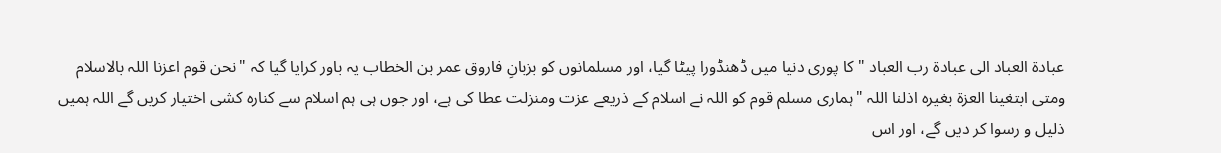عبادة العباد الی عبادة رب العباد "کا پوری دنیا میں ڈھنڈورا پیٹا گیا، اور مسلمانوں کو بزبانِ فاروق عمر بن الخطاب یہ باور کرایا گیا کہ "نحن قوم اعزنا اللہ بالاسلام ومتی ابتغینا العزة بغیرہ اذلنا اللہ "ہماری مسلم قوم کو اللہ نے اسلام کے ذریعے عزت ومنزلت عطا کی ہے، اور جوں ہی ہم اسلام سے کنارہ کشی اختیار کریں گے اللہ ہمیں ذلیل و رسوا کر دیں گے، اور اس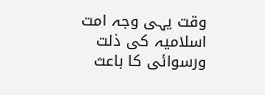وقت یہی وجہ امت اسلامیہ کی ذلت ورسوائی کا باعث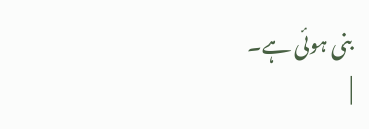بنی ہوئی ہے۔
|